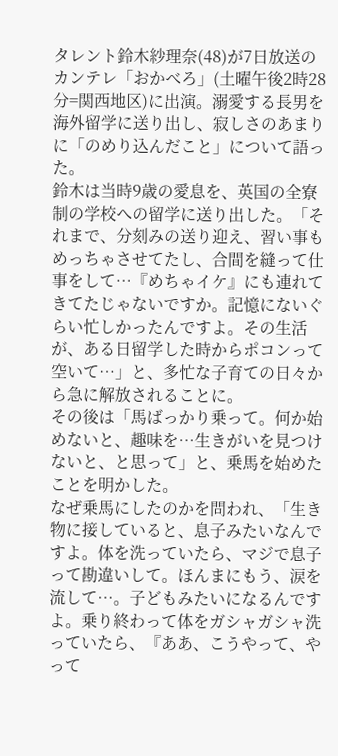タレント鈴木紗理奈(48)が7日放送のカンテレ「おかべろ」(土曜午後2時28分=関西地区)に出演。溺愛する長男を海外留学に送り出し、寂しさのあまりに「のめり込んだこと」について語った。
鈴木は当時9歳の愛息を、英国の全寮制の学校への留学に送り出した。「それまで、分刻みの送り迎え、習い事もめっちゃさせてたし、合間を縫って仕事をして…『めちゃイケ』にも連れてきてたじゃないですか。記憶にないぐらい忙しかったんですよ。その生活が、ある日留学した時からポコンって空いて…」と、多忙な子育ての日々から急に解放されることに。
その後は「馬ばっかり乗って。何か始めないと、趣味を…生きがいを見つけないと、と思って」と、乗馬を始めたことを明かした。
なぜ乗馬にしたのかを問われ、「生き物に接していると、息子みたいなんですよ。体を洗っていたら、マジで息子って勘違いして。ほんまにもう、涙を流して…。子どもみたいになるんですよ。乗り終わって体をガシャガシャ洗っていたら、『ああ、こうやって、やって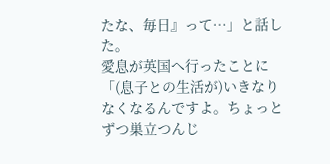たな、毎日』って…」と話した。
愛息が英国へ行ったことに「(息子との生活が)いきなりなくなるんですよ。ちょっとずつ巣立つんじ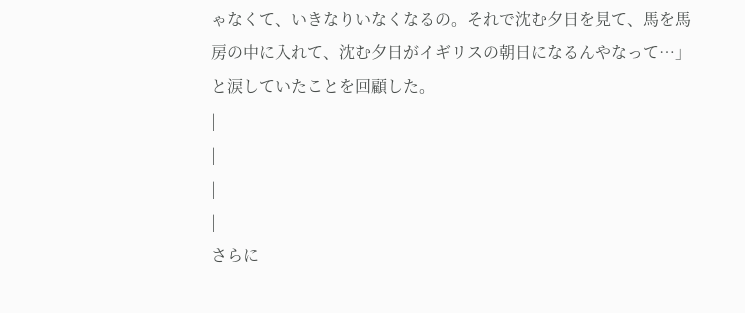ゃなくて、いきなりいなくなるの。それで沈む夕日を見て、馬を馬房の中に入れて、沈む夕日がイギリスの朝日になるんやなって…」と涙していたことを回顧した。
|
|
|
|
さらに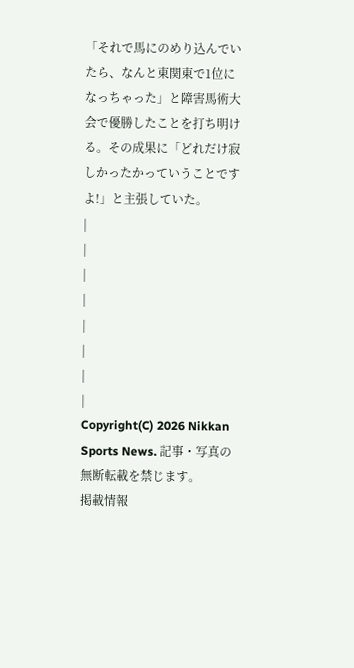「それで馬にのめり込んでいたら、なんと東関東で1位になっちゃった」と障害馬術大会で優勝したことを打ち明ける。その成果に「どれだけ寂しかったかっていうことですよ!」と主張していた。
|
|
|
|
|
|
|
|
Copyright(C) 2026 Nikkan Sports News. 記事・写真の無断転載を禁じます。
掲載情報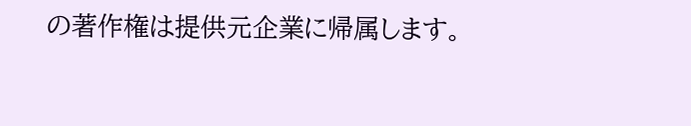の著作権は提供元企業に帰属します。